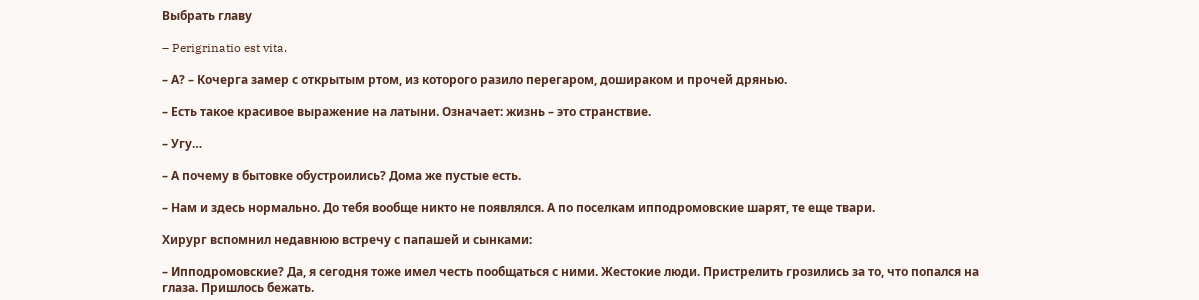Выбрать главу

– Perigrinatio est vita.

– А? – Кочерга замер с открытым ртом, из которого разило перегаром, дошираком и прочей дрянью.

– Есть такое красивое выражение на латыни. Означает: жизнь – это странствие.

– Угу…

– А почему в бытовке обустроились? Дома же пустые есть.

– Нам и здесь нормально. До тебя вообще никто не появлялся. А по поселкам ипподромовские шарят, те еще твари.

Хирург вспомнил недавнюю встречу с папашей и сынками:

– Ипподромовские? Да, я сегодня тоже имел честь пообщаться с ними. Жестокие люди. Пристрелить грозились за то, что попался на глаза. Пришлось бежать.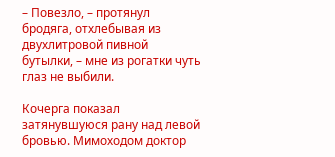– Повезло, – протянул бродяга, отхлебывая из двухлитровой пивной бутылки, – мне из рогатки чуть глаз не выбили.

Кочерга показал затянувшуюся рану над левой бровью. Мимоходом доктор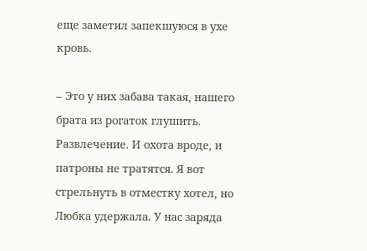еще заметил запекшуюся в ухе кровь.

– Это у них забава такая, нашего брата из рогаток глушить. Развлечение. И охота вроде, и патроны не тратятся. Я вот стрельнуть в отместку хотел, но Любка удержала. У нас заряда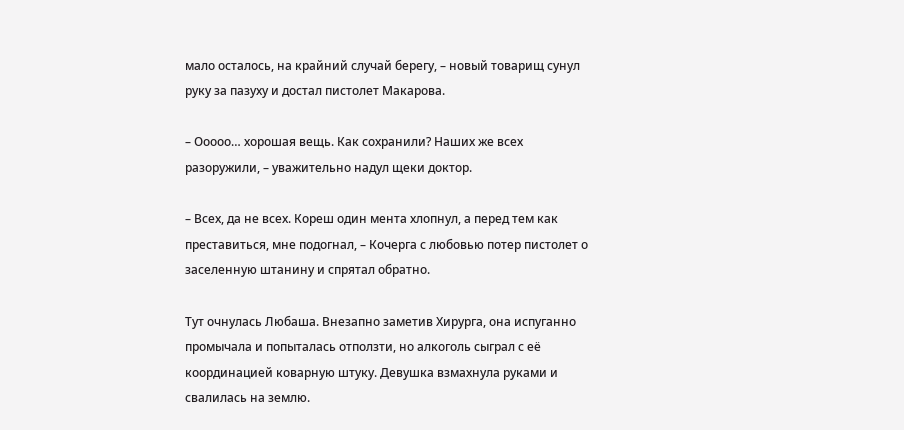мало осталось, на крайний случай берегу, – новый товарищ сунул руку за пазуху и достал пистолет Макарова.

– Ооооо… хорошая вещь. Как сохранили? Наших же всех разоружили, – уважительно надул щеки доктор.

– Всех, да не всех. Кореш один мента хлопнул, а перед тем как преставиться, мне подогнал, – Кочерга с любовью потер пистолет о заселенную штанину и спрятал обратно.

Тут очнулась Любаша. Внезапно заметив Хирурга, она испуганно промычала и попыталась отползти, но алкоголь сыграл с её координацией коварную штуку. Девушка взмахнула руками и свалилась на землю.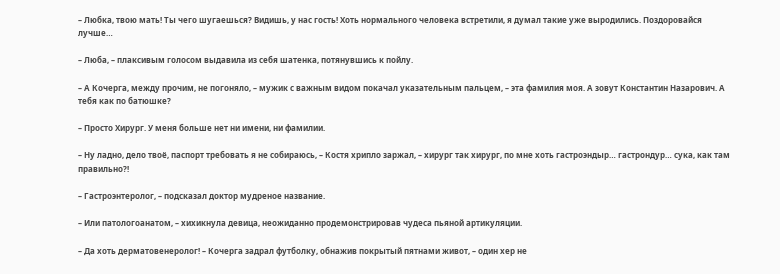– Любка, твою мать! Ты чего шугаешься? Видишь, у нас гость! Хоть нормального человека встретили, я думал такие уже выродились. Поздоровайся лучше…

– Люба, – плаксивым голосом выдавила из себя шатенка, потянувшись к пойлу.

– А Кочерга, между прочим, не погоняло, – мужик с важным видом покачал указательным пальцем, – эта фамилия моя. А зовут Константин Назарович. А тебя как по батюшке?

– Просто Хирург. У меня больше нет ни имени, ни фамилии.

– Ну ладно, дело твоё, паспорт требовать я не собираюсь, – Костя хрипло заржал, – хирург так хирург, по мне хоть гастроэндыр… гастрондур… сука, как там правильно?!

– Гастроэнтеролог, – подсказал доктор мудреное название.

– Или патологоанатом, – хихикнула девица, неожиданно продемонстрировав чудеса пьяной артикуляции.

– Да хоть дерматовенеролог! – Кочерга задрал футболку, обнажив покрытый пятнами живот, – один хер не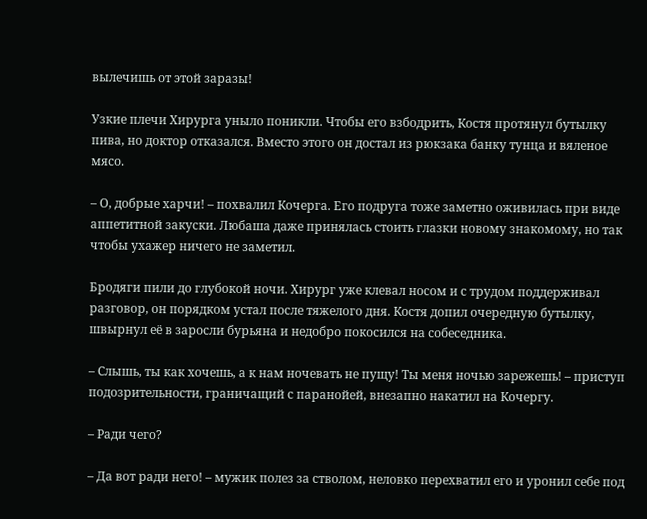вылечишь от этой заразы!

Узкие плечи Хирурга уныло поникли. Чтобы его взбодрить, Костя протянул бутылку пива, но доктор отказался. Вместо этого он достал из рюкзака банку тунца и вяленое мясо.

– О, добрые харчи! – похвалил Кочерга. Его подруга тоже заметно оживилась при виде аппетитной закуски. Любаша даже принялась стоить глазки новому знакомому, но так чтобы ухажер ничего не заметил.

Бродяги пили до глубокой ночи. Хирург уже клевал носом и с трудом поддерживал разговор, он порядком устал после тяжелого дня. Костя допил очередную бутылку, швырнул её в заросли бурьяна и недобро покосился на собеседника.

– Слышь, ты как хочешь, а к нам ночевать не пущу! Ты меня ночью зарежешь! – приступ подозрительности, граничащий с паранойей, внезапно накатил на Кочергу.

– Ради чего?

– Да вот ради него! – мужик полез за стволом, неловко перехватил его и уронил себе под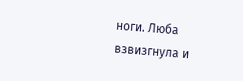ноги. Люба взвизгнула и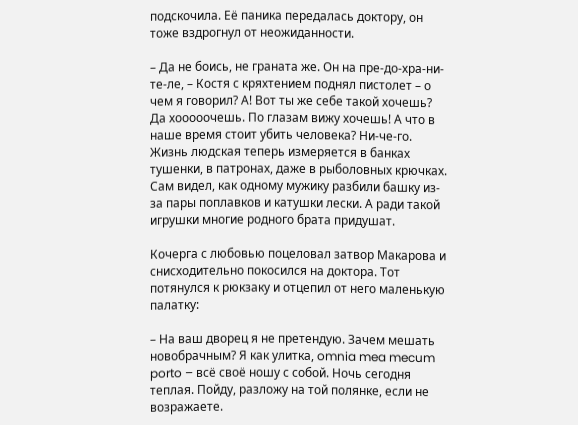подскочила. Её паника передалась доктору, он тоже вздрогнул от неожиданности.

– Да не боись, не граната же. Он на пре-до-хра-ни-те-ле, – Костя с кряхтением поднял пистолет – о чем я говорил? А! Вот ты же себе такой хочешь? Да хооооочешь. По глазам вижу хочешь! А что в наше время стоит убить человека? Ни-че-го. Жизнь людская теперь измеряется в банках тушенки, в патронах, даже в рыболовных крючках. Сам видел, как одному мужику разбили башку из-за пары поплавков и катушки лески. А ради такой игрушки многие родного брата придушат.

Кочерга с любовью поцеловал затвор Макарова и снисходительно покосился на доктора. Тот потянулся к рюкзаку и отцепил от него маленькую палатку:

– На ваш дворец я не претендую. Зачем мешать новобрачным? Я как улитка, omnia mea mecum porto – всё своё ношу с собой. Ночь сегодня теплая. Пойду, разложу на той полянке, если не возражаете.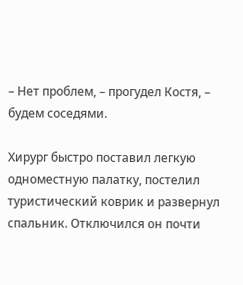– Нет проблем, – прогудел Костя, – будем соседями.

Хирург быстро поставил легкую одноместную палатку, постелил туристический коврик и развернул спальник. Отключился он почти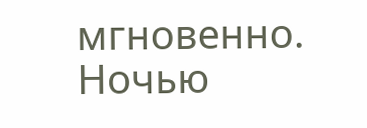мгновенно. Ночью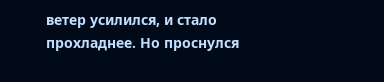ветер усилился, и стало прохладнее. Но проснулся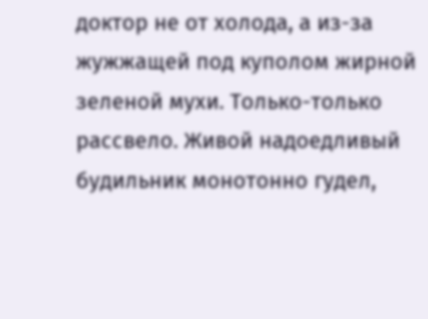доктор не от холода, а из-за жужжащей под куполом жирной зеленой мухи. Только-только рассвело. Живой надоедливый будильник монотонно гудел,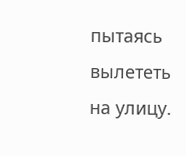пытаясь вылететь на улицу.